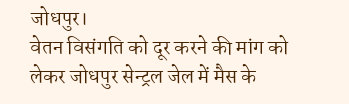जोधपुर।
वेतन विसंगति को दूर करने की मांग को लेकर जोधपुर सेन्ट्रल जेल में मैस के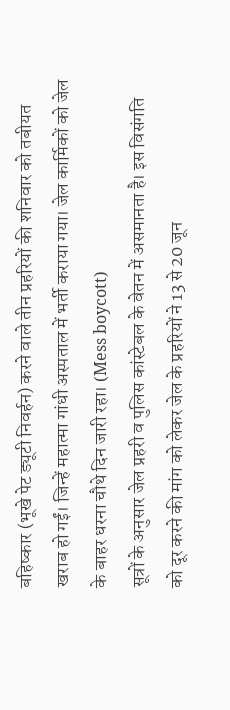बहिष्कार (भूखे पेट ड्यूटी निवर्हन) करने वाले तीन प्रहरियों की शनिवार को तबीयत खराब हो गईं। जिन्हें महात्मा गांधी अस्पताल में भर्ती कराया गया। जेल कार्मिकों को जेल के बाहर धरना चौथे दिन जारी रहा। (Mess boycott)
सूत्रों के अनुसार जेल प्रहरी व पुलिस कांस्टेबल के वेतन में असमानता है। इस विसंगति को दूर करने की मांग को लेकर जेल के प्रहरियों ने 13 से 20 जून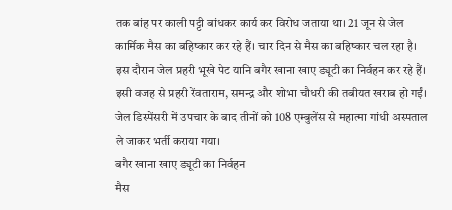तक बांह पर काली पट्टी बांधकर कार्य कर विरोध जताया था। 21 जून से जेल कार्मिक मैस का बहिष्कार कर रहे हैं। चार दिन से मैस का बहिष्कार चल रहा है। इस दौरान जेल प्रहरी भूखे पेट यानि बगैर खाना खाए ड्यूटी का निर्वहन कर रहे हैं।
इसी वजह से प्रहरी रेंवताराम, समन्द्र और शोभा चौधरी की तबीयत खराब हो गईं। जेल डिस्पेंसरी में उपचार के बाद तीनों को 108 एम्बुलेंस से महात्मा गांधी अस्पताल ले जाकर भर्ती कराया गया।
बगैर खाना खाए ड्यूटी का निर्वहन
मैस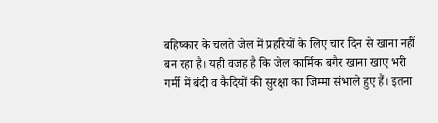बहिष्कार के चलते जेल में प्रहरियों के लिए चार दिन से खाना नहीं बन रहा है। यही वजह है कि जेल कार्मिक बगैर खाना खाए भरी गर्मी में बंदी व कैदियों की सुरक्षा का जिम्मा संभाले हुए हैं। इतना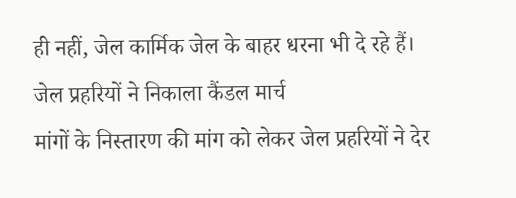ही नहीं, जेल कार्मिक जेल के बाहर धरना भी दे रहे हैं।
जेल प्रहरियों ने निकाला कैंडल मार्च
मांगों के निस्तारण की मांग को लेकर जेल प्रहरियों ने देर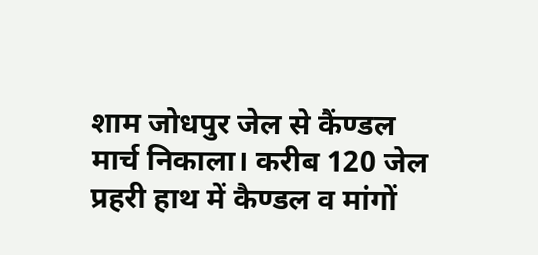शाम जोधपुर जेल से कैंण्डल मार्च निकाला। करीब 120 जेल प्रहरी हाथ में कैण्डल व मांगों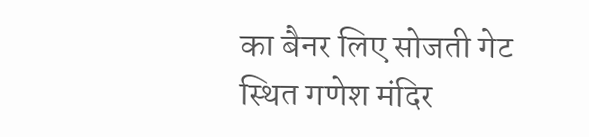का बैनर लिए सोजती गेट स्थित गणेश मंदिर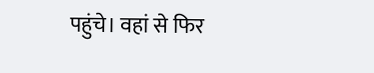पहुंचे। वहां से फिर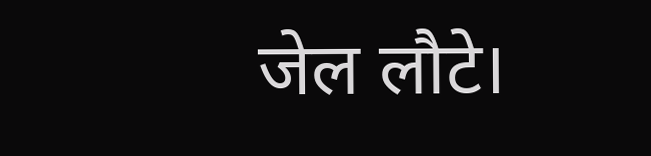जेल लौटे।